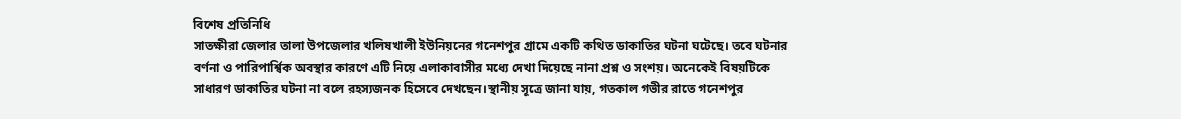বিশেষ প্রতিনিধি
সাতক্ষীরা জেলার তালা উপজেলার খলিষখালী ইউনিয়নের গনেশপুর গ্রামে একটি কথিত ডাকাতির ঘটনা ঘটেছে। তবে ঘটনার বর্ণনা ও পারিপার্শ্বিক অবস্থার কারণে এটি নিয়ে এলাকাবাসীর মধ্যে দেখা দিয়েছে নানা প্রশ্ন ও সংশয়। অনেকেই বিষয়টিকে সাধারণ ডাকাতির ঘটনা না বলে রহস্যজনক হিসেবে দেখছেন।স্থানীয় সূত্রে জানা যায়, গতকাল গভীর রাতে গনেশপুর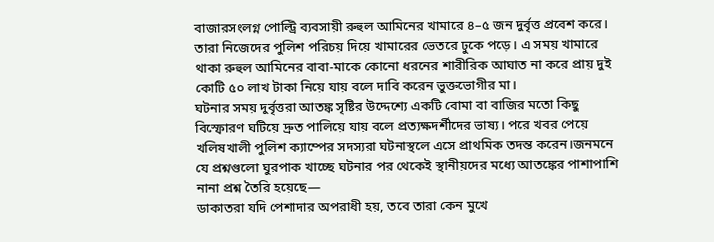বাজারসংলগ্ন পোল্ট্রি ব্যবসায়ী রুহুল আমিনের খামারে ৪–৫ জন দুর্বৃত্ত প্রবেশ করে। তারা নিজেদের পুলিশ পরিচয় দিয়ে খামারের ভেতরে ঢুকে পড়ে। এ সময় খামারে থাকা রুহুল আমিনের বাবা-মাকে কোনো ধরনের শারীরিক আঘাত না করে প্রায় দুই কোটি ৫০ লাখ টাকা নিয়ে যায় বলে দাবি করেন ভুক্তভোগীর মা।
ঘটনার সময় দুর্বৃত্তরা আতঙ্ক সৃষ্টির উদ্দেশ্যে একটি বোমা বা বাজির মতো কিছু বিস্ফোরণ ঘটিয়ে দ্রুত পালিয়ে যায় বলে প্রত্যক্ষদর্শীদের ভাষ্য। পরে খবর পেয়ে খলিষখালী পুলিশ ক্যাম্পের সদস্যরা ঘটনাস্থলে এসে প্রাথমিক তদন্ত করেন।জনমনে যে প্রশ্নগুলো ঘুরপাক খাচ্ছে ঘটনার পর থেকেই স্থানীয়দের মধ্যে আতঙ্কের পাশাপাশি নানা প্রশ্ন তৈরি হয়েছে—
ডাকাতরা যদি পেশাদার অপরাধী হয়, তবে তারা কেন মুখে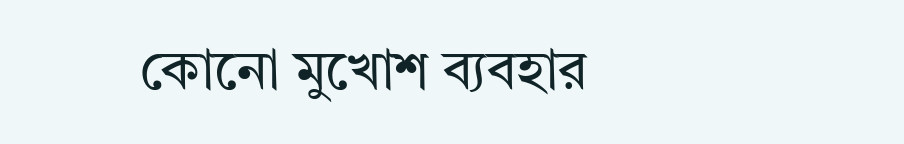কোনো মুখোশ ব্যবহার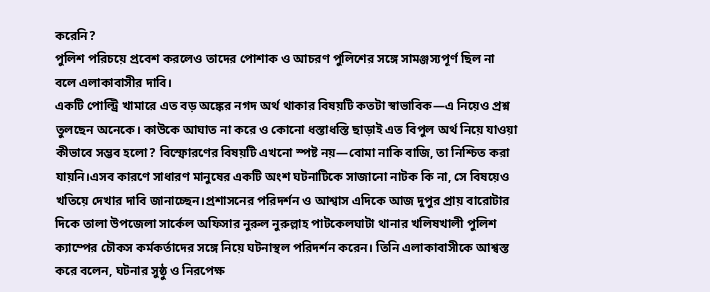করেনি?
পুলিশ পরিচয়ে প্রবেশ করলেও তাদের পোশাক ও আচরণ পুলিশের সঙ্গে সামঞ্জস্যপূর্ণ ছিল না বলে এলাকাবাসীর দাবি।
একটি পোল্ট্রি খামারে এত বড় অঙ্কের নগদ অর্থ থাকার বিষয়টি কতটা স্বাভাবিক—এ নিয়েও প্রশ্ন তুলছেন অনেকে। কাউকে আঘাত না করে ও কোনো ধস্তাধস্তি ছাড়াই এত বিপুল অর্থ নিয়ে যাওয়া কীভাবে সম্ভব হলো? বিস্ফোরণের বিষয়টি এখনো স্পষ্ট নয়—বোমা নাকি বাজি, তা নিশ্চিত করা যায়নি।এসব কারণে সাধারণ মানুষের একটি অংশ ঘটনাটিকে সাজানো নাটক কি না, সে বিষয়েও খতিয়ে দেখার দাবি জানাচ্ছেন।প্রশাসনের পরিদর্শন ও আশ্বাস এদিকে আজ দুপুর প্রায় বারোটার দিকে তালা উপজেলা সার্কেল অফিসার নুরুল নুরুল্লাহ পাটকেলঘাটা থানার খলিষখালী পুলিশ ক্যাম্পের চৌকস কর্মকর্তাদের সঙ্গে নিয়ে ঘটনাস্থল পরিদর্শন করেন। তিনি এলাকাবাসীকে আশ্বস্ত করে বলেন, ঘটনার সুষ্ঠু ও নিরপেক্ষ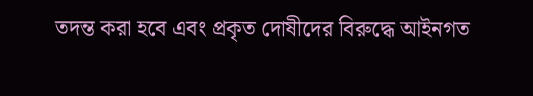তদন্ত করা হবে এবং প্রকৃত দোষীদের বিরুদ্ধে আইনগত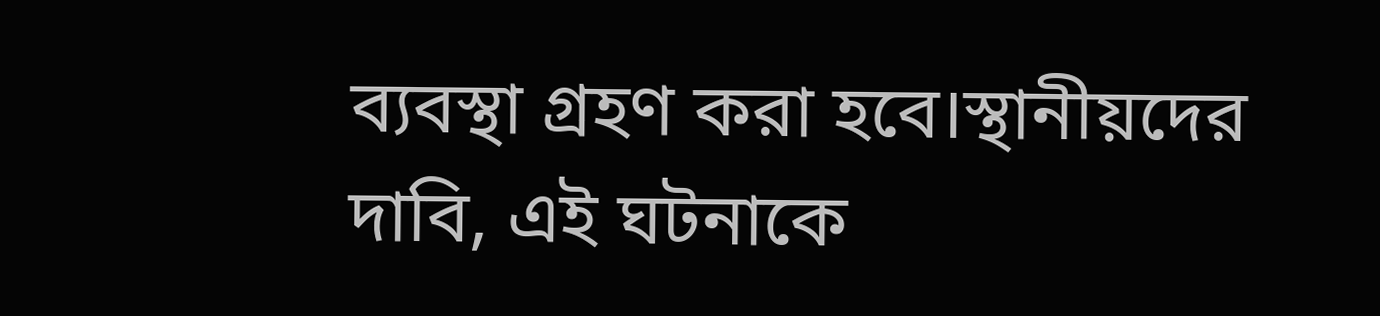ব্যবস্থা গ্রহণ করা হবে।স্থানীয়দের দাবি, এই ঘটনাকে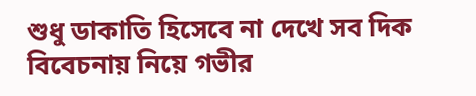শুধু ডাকাতি হিসেবে না দেখে সব দিক বিবেচনায় নিয়ে গভীর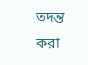তদন্ত করা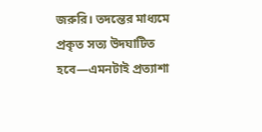জরুরি। তদন্তের মাধ্যমে প্রকৃত সত্য উদঘাটিত হবে—এমনটাই প্রত্যাশা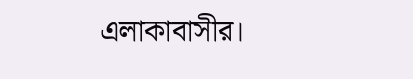এলাকাবাসীর।